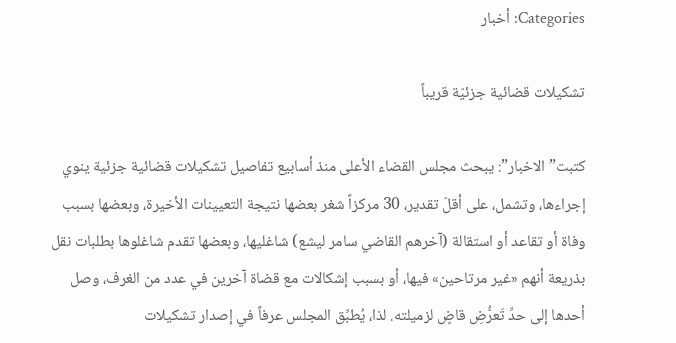Categories: أخبار

تشكيلات قضائية جزئيّة قريباً

كتبت” الاخبار”: يبحث مجلس القضاء الأعلى منذ أسابيع تفاصيل تشكيلات قضائية جزئية ينوي إجراءها، وتشمل، على أقلّ تقدير، 30 مركزاً شغر بعضها نتيجة التعيينات الأخيرة، وبعضها بسبب وفاة أو تقاعد أو استقالة (آخرهم القاضي سامر ليشع) شاغليها، وبعضها تقدم شاغلوها بطلبات نقل بذريعة أنهم «غير مرتاحين» فيها، أو بسبب إشكالات مع قضاة آخرين في عدد من الغرف، وصل أحدها إلى حدِّ تَعرُّضِ قاضٍ لزميلته. لذا، يُطبِّق المجلس عرفاً في إصدار تشكيلات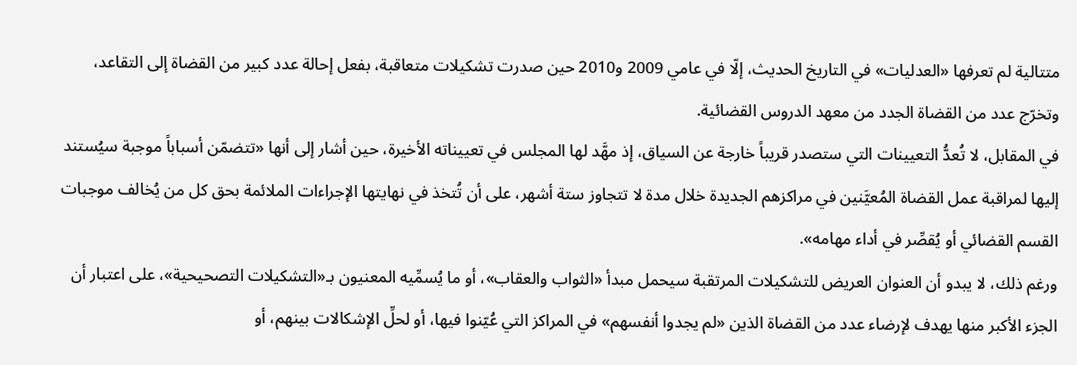متتالية لم تعرفها «العدليات» في التاريخ الحديث، إلّا في عامي 2009 و2010 حين صدرت تشكيلات متعاقبة، بفعل إحالة عدد كبير من القضاة إلى التقاعد، وتخرّج عدد من القضاة الجدد من معهد الدروس القضائية.
في المقابل، لا تُعدُّ التعيينات التي ستصدر قريباً خارجة عن السياق، إذ مهَّد لها المجلس في تعييناته الأخيرة، حين أشار إلى أنها «تتضمّن أسباباً موجبة سيُستند إليها لمراقبة عمل القضاة المُعيَّنين في مراكزهم الجديدة خلال مدة لا تتجاوز ستة أشهر، على أن تُتخذ في نهايتها الإجراءات الملائمة بحق كل من يُخالف موجبات القسم القضائي أو يُقصِّر في أداء مهامه».
ورغم ذلك، لا يبدو أن العنوان العريض للتشكيلات المرتقبة سيحمل مبدأ «الثواب والعقاب»، أو ما يُسمِّيه المعنيون بـ«التشكيلات التصحيحية»، على اعتبار أن الجزء الأكبر منها يهدف لإرضاء عدد من القضاة الذين «لم يجدوا أنفسهم» في المراكز التي عُيّنوا فيها، أو لحلِّ الإشكالات بينهم، أو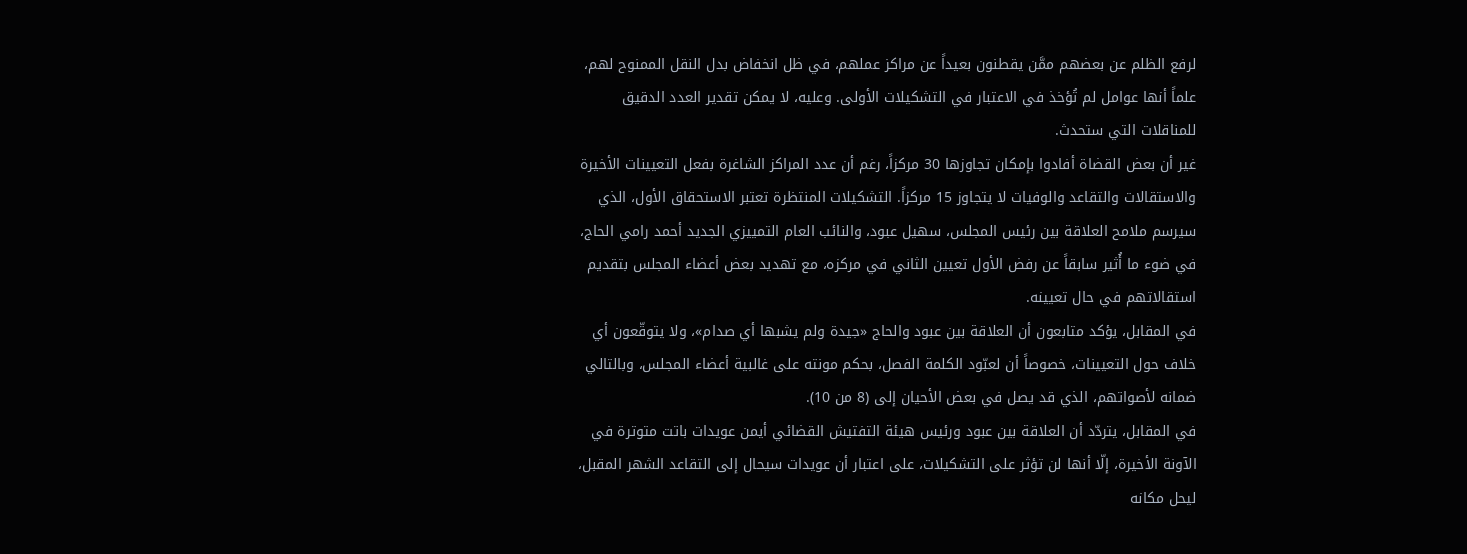لرفع الظلم عن بعضهم ممَّن يقطنون بعيداً عن مراكز عملهم، في ظل انخفاض بدل النقل الممنوح لهم، علماً أنها عوامل لم تُؤخذ في الاعتبار في التشكيلات الأولى. وعليه، لا يمكن تقدير العدد الدقيق للمناقلات التي ستحدث.
غير أن بعض القضاة أفادوا بإمكان تجاوزها 30 مركزاً، رغم أن عدد المراكز الشاغرة بفعل التعيينات الأخيرة والاستقالات والتقاعد والوفيات لا يتجاوز 15 مركزاً. التشكيلات المنتظرة تعتبر الاستحقاق الأول، الذي سيرسم ملامح العلاقة بين رئيس المجلس، سهيل عبود، والنائب العام التمييزي الجديد أحمد رامي الحاج، في ضوء ما أُثير سابقاً عن رفض الأول تعيين الثاني في مركزه، مع تهديد بعض أعضاء المجلس بتقديم استقالاتهم في حال تعيينه.
في المقابل، يؤكد متابعون أن العلاقة بين عبود والحاج «جيدة ولم يشبها أي صدام»، ولا يتوقّعون أي خلاف حول التعيينات، خصوصاً أن لعبّود الكلمة الفصل، بحكم مونته على غالبية أعضاء المجلس، وبالتالي ضمانه لأصواتهم، الذي قد يصل في بعض الأحيان إلى (8 من 10).
في المقابل، يتردّد أن العلاقة بين عبود ورئيس هيئة التفتيش القضائي أيمن عويدات باتت متوترة في الآونة الأخيرة، إلّا أنها لن تؤثر على التشكيلات، على اعتبار أن عويدات سيحال إلى التقاعد الشهر المقبل، ليحل مكانه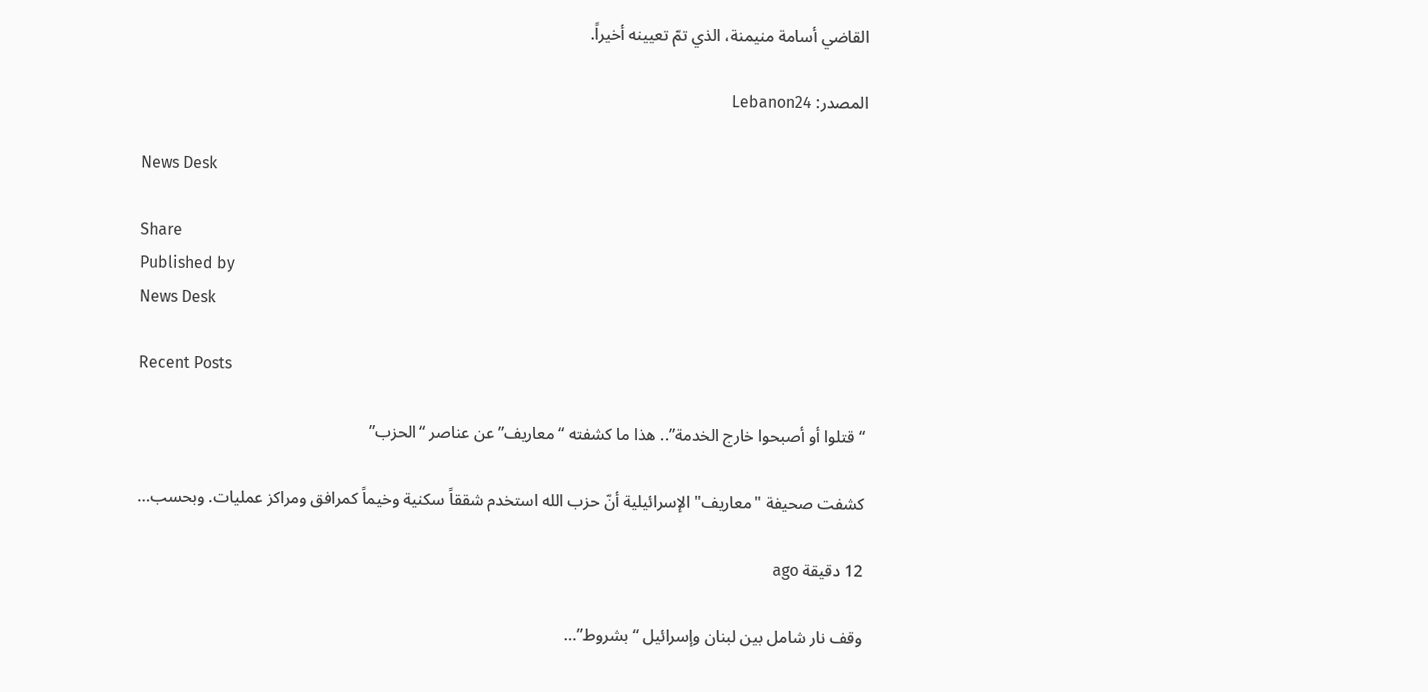القاضي أسامة منيمنة، الذي تمّ تعيينه أخيراً.

المصدر: Lebanon24

News Desk

Share
Published by
News Desk

Recent Posts

“قتلوا أو أصبحوا خارج الخدمة”.. هذا ما كشفته “معاريف” عن عناصر “الحزب”

كشفت صحيفة "معاريف" الإسرائيلية أنّ حزب الله استخدم شققاً سكنية وخيماً كمرافق ومراكز عمليات. وبحسب…

12 دقيقة ago

وقف نار شامل بين لبنان وإسرائيل “بشروط”…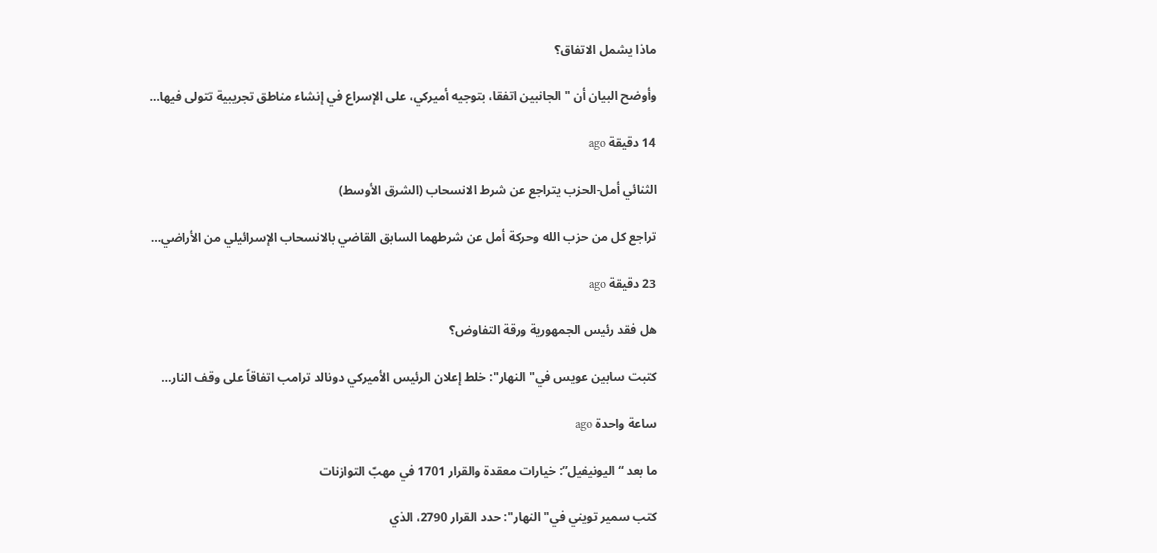ماذا يشمل الاتفاق؟

وأوضح البيان أن "الجانبين اتفقا، بتوجيه أميركي، على الإسراع في إنشاء مناطق تجريبية تتولى فيها…

14 دقيقة ago

الثنائي أمل-الحزب يتراجع عن شرط الانسحاب (الشرق الأوسط)

تراجع كل من حزب الله وحركة أمل عن شرطهما السابق القاضي بالانسحاب الإسرائيلي من الأراضي…

23 دقيقة ago

هل فقد رئيس الجمهورية ورقة التفاوض؟

كتبت سابين عويس في" النهار": خلط إعلان الرئيس الأميركي دونالد ترامب اتفاقاً على وقف النار…

ساعة واحدة ago

ما بعد “اليونيفيل”: خيارات معقدة والقرار 1701 في مهبّ التوازنات

كتب سمير تويني في" النهار": حدد القرار 2790، الذي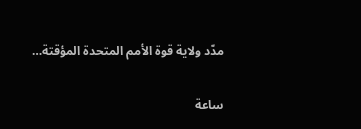مدّد ولاية قوة الأمم المتحدة المؤقتة…

ساعة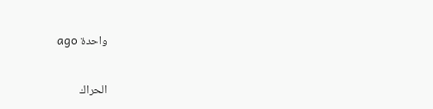واحدة ago

الحراك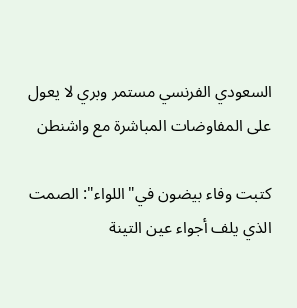السعودي الفرنسي مستمر وبري لا يعول على المفاوضات المباشرة مع واشنطن

كتبت وفاء بيضون في"اللواء": الصمت الذي يلف أجواء عين التينة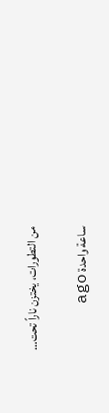من التطورات، يختزن ناراً تحت…

ساعة واحدة ago